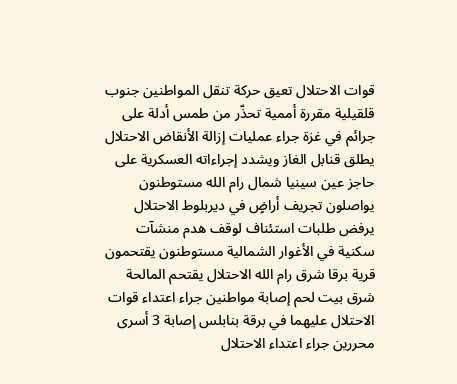قوات الاحتلال تعيق حركة تنقل المواطنين جنوب قلقيلية مقررة أممية تحذّر من طمس أدلة على جرائم في غزة جراء عمليات إزالة الأنقاض الاحتلال يطلق قنابل الغاز ويشدد إجراءاته العسكرية على حاجز عين سينيا شمال رام الله مستوطنون يواصلون تجريف أراضٍ في ديربلوط الاحتلال يرفض طلبات استئناف لوقف هدم منشآت سكنية في الأغوار الشمالية مستوطنون يقتحمون قرية برقا شرق رام الله الاحتلال يقتحم المالحة شرق بيت لحم إصابة مواطنين جراء اعتداء قوات الاحتلال عليهما في برقة بنابلس إصابة 3 أسرى محررين جراء اعتداء الاحتلال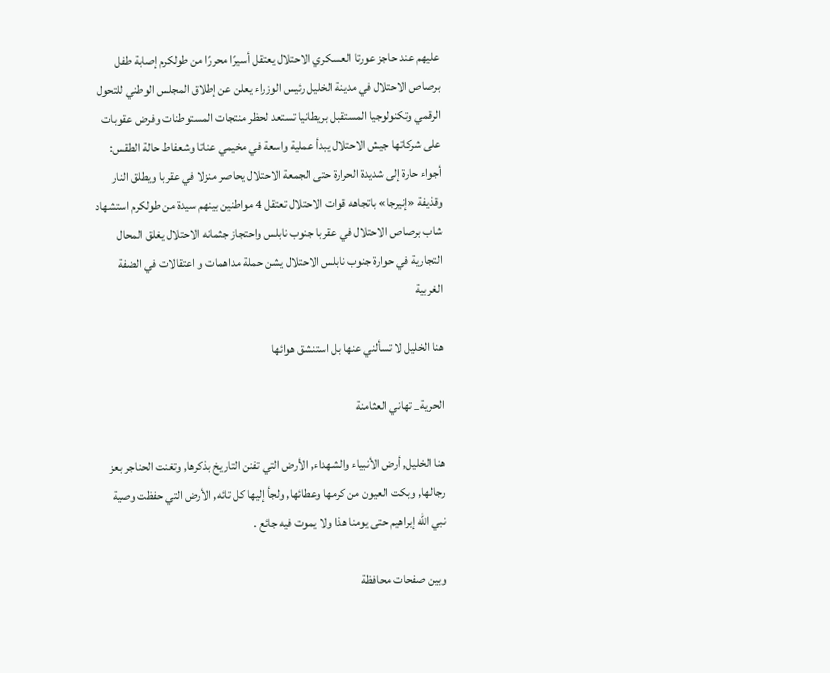عليهم عند حاجز عورتا العسكري الاحتلال يعتقل أسيرًا محررًا من طولكرم إصابة طفل برصاص الاحتلال في مدينة الخليل رئيس الوزراء يعلن عن إطلاق المجلس الوطني للتحول الرقمي وتكنولوجيا المستقبل بريطانيا تستعد لحظر منتجات المستوطنات وفرض عقوبات على شركاتها جيش الاحتلال يبدأ عملية واسعة في مخيمي عناتا وشعفاط حالة الطقس: أجواء حارة إلى شديدة الحرارة حتى الجمعة الاحتلال يحاصر منزلا في عقربا ويطلق النار وقذيفة «إنيرجا» باتجاهه قوات الاحتلال تعتقل 4 مواطنين بينهم سيدة من طولكرم استشهاد شاب برصاص الاحتلال في عقربا جنوب نابلس واحتجاز جثمانه الاحتلال يغلق المحال التجارية في حوارة جنوب نابلس الاحتلال يشن حملة مداهمات و اعتقالات في الضفة الغربية

هنا الخليل لا تسألني عنها بل استنشق هوائها

الحرية_ تهاني العثامنة

هنا الخليل, أرض الأنبياء والشهداء, الأرض التي تفنن التاريخ بذكرها, وتغنت الحناجر بعز رجالها, وبكت العيون من كرمها وعطائها, ولجأ إليها كل تائه, الأرض التي حفظت وصية نبي الله إبراهيم حتى يومنا هذا ولا يموت فيه جائع .

وبين صفحات محافظة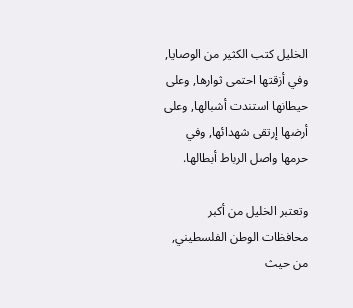الخليل كتب الكثير من الوصايا, وفي أزقتها احتمى ثوارها, وعلى حيطانها استندت أشبالها, وعلى أرضها إرتقى شهدائها, وفي حرمها واصل الرباط أبطالها.

وتعتبر الخليل من أكبر محافظات الوطن الفلسطيني, من حيث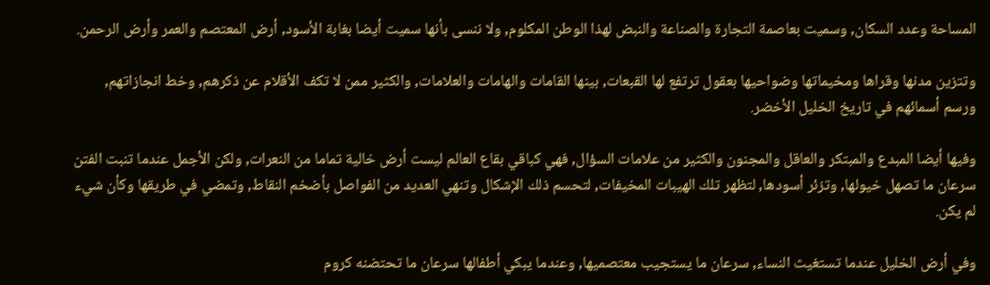المساحة وعدد السكان, وسميت بعاصمة التجارة والصناعة والنبض لهذا الوطن المكلوم, ولا ننسى بأنها سميت أيضا بغابة الأسود, أرض المعتصم والعمر وأرض الرحمن.

وتتزين مدنها وقراها ومخيماتها وضواحيها بعقول ترتفع لها القبعات, بينها القامات والهامات والعلامات, والكثير ممن لا تكف الأقلام عن ذكرهم, وخط انجازاتهم, ورسم أسمائهم في تاريخ الخليل الأخضر.

وفيها أيضا المبدع والمبتكر والعاقل والمجنون والكثير من علامات السؤال, فهي كباقي بقاع العالم ليست أرض خالية تماما من النعرات, ولكن الأجمل عندما تنبت الفتن سرعان ما تصهل خيولها, وتزئر أسودها, لتظهر تلك الهيبات المخيفات, لتحسم ذلك الإشكال وتنهي العديد من الفواصل بأضخم النقاط, وتمضي في طريقها وكأن شيء لم يكن.

وفي أرض الخليل عندما تستغيث النساء, سرعان ما يستجيب معتصميها, وعندما يبكي أطفالها سرعان ما تحتضنه كروم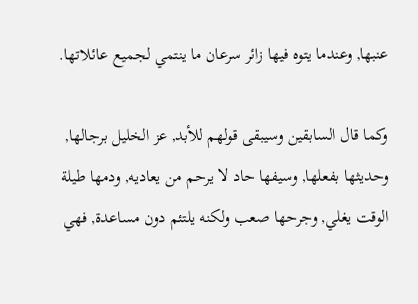عنبها, وعندما يتوه فيها زائر سرعان ما ينتمي لجميع عائلاتها.

وكما قال السابقين وسيبقى قولهم للأبد, عز الخليل برجالها, وحديثها بفعلها, وسيفها حاد لا يرحم من يعاديه, ودمها طيلة الوقت يغلي, وجرحها صعب ولكنه يلتئم دون مساعدة, فهي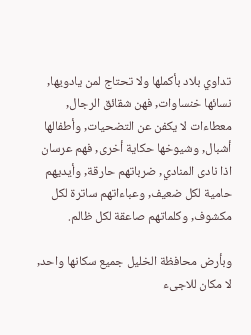تداوي بلاد بأكملها ولا تحتاج لمن يادويها, نسائها خنساوات, فهن شقائق الرجال, معطاءات لا يكفن عن التضحيات, وأطفالها أشبال, وشيوخها حكاية أخرى, فهم عرسان اذا نادى المنادي, ضرباتهم حارقة, وأيديهم حامية لكل ضعيف, وعباءاتهم ساترة لكل مكشوف, وكلماتهم صاعقة لكل ظالم.

وبأرض محافظة الخليل جميع سكانها واحد, لا مكان للاجىء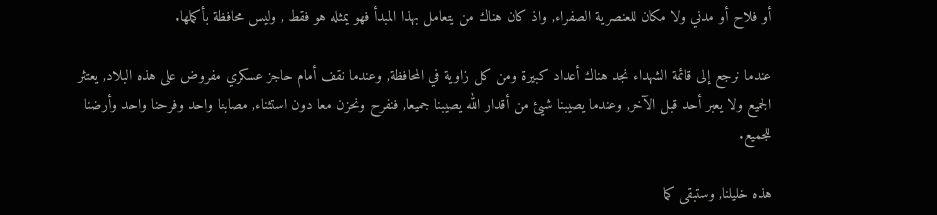أو فلاح أو مدني ولا مكان للعنصرية الصفراء, واذ كان هناك من يتعامل بهذا المبدأ فهو يمثله هو فقط , وليس محافظة بأكملها.

عندما نرجع إلى قائمة الشهداء نجد هناك أعداد كبيرة ومن كل زاوية في المحافظة, وعندما نقف أمام حاجز عسكري مفروض على هذه البلاد, يعتثر الجميع ولا يعبر أحد قبل الآخر, وعندما يصيبنا شيئ من أقدار الله يصيبنا جميعا, فنفرح ونحزن معا دون استثناء, مصابنا واحد وفرحنا واحد وأرضنا للجميع.

هذه خليلنا, وستبقى كما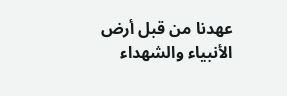عهدنا من قبل أرض الأنبياء والشهداء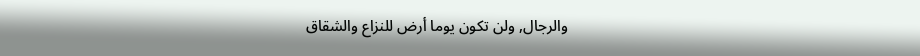والرجال, ولن تكون يوما أرض للنزاع والشقاق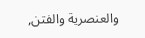والعنصرية والفتن,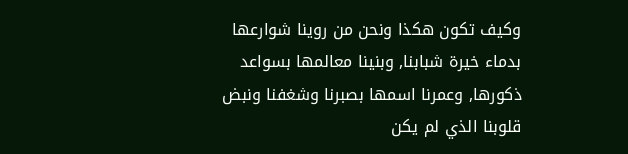وكيف تكون هكذا ونحن من روينا شوارعها بدماء خيرة شبابنا, وبنينا معالمها بسواعد ذكورها, وعمرنا اسمها بصبرنا وشغفنا ونبض قلوبنا الذي لم يكن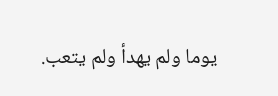يوما ولم يهدأ ولم يتعب.